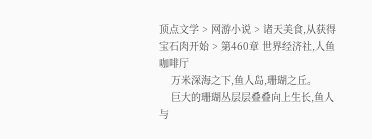顶点文学 > 网游小说 > 诸天美食,从获得宝石肉开始 > 第460章 世界经济社,人鱼咖啡厅
    万米深海之下,鱼人岛,珊瑚之丘。
    巨大的珊瑚丛层层叠叠向上生长,鱼人与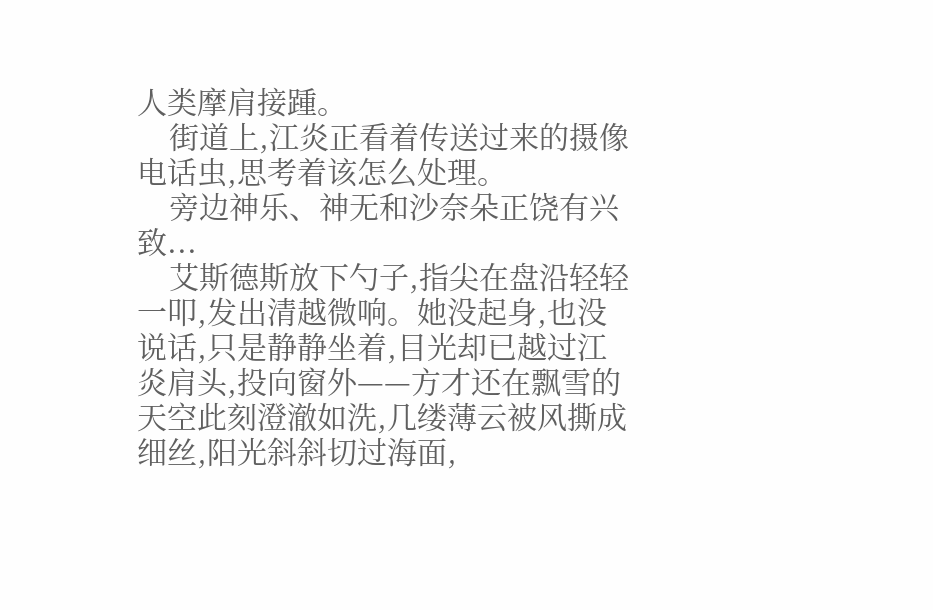人类摩肩接踵。
    街道上,江炎正看着传送过来的摄像电话虫,思考着该怎么处理。
    旁边神乐、神无和沙奈朵正饶有兴致...
    艾斯德斯放下勺子,指尖在盘沿轻轻一叩,发出清越微响。她没起身,也没说话,只是静静坐着,目光却已越过江炎肩头,投向窗外——方才还在飘雪的天空此刻澄澈如洗,几缕薄云被风撕成细丝,阳光斜斜切过海面,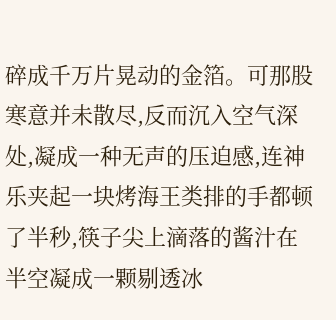碎成千万片晃动的金箔。可那股寒意并未散尽,反而沉入空气深处,凝成一种无声的压迫感,连神乐夹起一块烤海王类排的手都顿了半秒,筷子尖上滴落的酱汁在半空凝成一颗剔透冰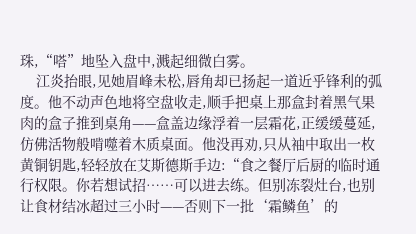珠,“嗒”地坠入盘中,溅起细微白雾。
    江炎抬眼,见她眉峰未松,唇角却已扬起一道近乎锋利的弧度。他不动声色地将空盘收走,顺手把桌上那盒封着黑气果肉的盒子推到桌角——盒盖边缘浮着一层霜花,正缓缓蔓延,仿佛活物般啃噬着木质桌面。他没再劝,只从袖中取出一枚黄铜钥匙,轻轻放在艾斯德斯手边:“食之餐厅后厨的临时通行权限。你若想试招……可以进去练。但别冻裂灶台,也别让食材结冰超过三小时——否则下一批‘霜鳞鱼’的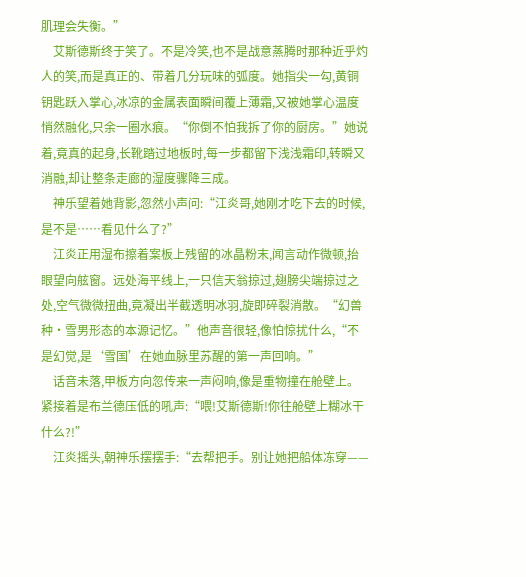肌理会失衡。”
    艾斯德斯终于笑了。不是冷笑,也不是战意蒸腾时那种近乎灼人的笑,而是真正的、带着几分玩味的弧度。她指尖一勾,黄铜钥匙跃入掌心,冰凉的金属表面瞬间覆上薄霜,又被她掌心温度悄然融化,只余一圈水痕。“你倒不怕我拆了你的厨房。”她说着,竟真的起身,长靴踏过地板时,每一步都留下浅浅霜印,转瞬又消融,却让整条走廊的湿度骤降三成。
    神乐望着她背影,忽然小声问:“江炎哥,她刚才吃下去的时候,是不是……看见什么了?”
    江炎正用湿布擦着案板上残留的冰晶粉末,闻言动作微顿,抬眼望向舷窗。远处海平线上,一只信天翁掠过,翅膀尖端掠过之处,空气微微扭曲,竟凝出半截透明冰羽,旋即碎裂消散。“幻兽种·雪男形态的本源记忆。”他声音很轻,像怕惊扰什么,“不是幻觉,是‘雪国’在她血脉里苏醒的第一声回响。”
    话音未落,甲板方向忽传来一声闷响,像是重物撞在舱壁上。紧接着是布兰德压低的吼声:“喂!艾斯德斯!你往舱壁上糊冰干什么?!”
    江炎摇头,朝神乐摆摆手:“去帮把手。别让她把船体冻穿——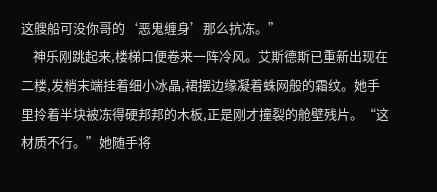这艘船可没你哥的‘恶鬼缠身’那么抗冻。”
    神乐刚跳起来,楼梯口便卷来一阵冷风。艾斯德斯已重新出现在二楼,发梢末端挂着细小冰晶,裙摆边缘凝着蛛网般的霜纹。她手里拎着半块被冻得硬邦邦的木板,正是刚才撞裂的舱壁残片。“这材质不行。”她随手将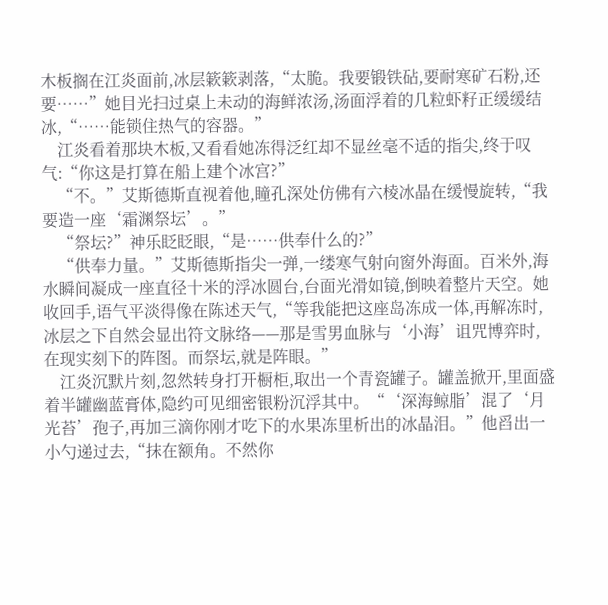木板搁在江炎面前,冰层簌簌剥落,“太脆。我要锻铁砧,要耐寒矿石粉,还要……”她目光扫过桌上未动的海鲜浓汤,汤面浮着的几粒虾籽正缓缓结冰,“……能锁住热气的容器。”
    江炎看着那块木板,又看看她冻得泛红却不显丝毫不适的指尖,终于叹气:“你这是打算在船上建个冰宫?”
    “不。”艾斯德斯直视着他,瞳孔深处仿佛有六棱冰晶在缓慢旋转,“我要造一座‘霜渊祭坛’。”
    “祭坛?”神乐眨眨眼,“是……供奉什么的?”
    “供奉力量。”艾斯德斯指尖一弹,一缕寒气射向窗外海面。百米外,海水瞬间凝成一座直径十米的浮冰圆台,台面光滑如镜,倒映着整片天空。她收回手,语气平淡得像在陈述天气,“等我能把这座岛冻成一体,再解冻时,冰层之下自然会显出符文脉络——那是雪男血脉与‘小海’诅咒博弈时,在现实刻下的阵图。而祭坛,就是阵眼。”
    江炎沉默片刻,忽然转身打开橱柜,取出一个青瓷罐子。罐盖掀开,里面盛着半罐幽蓝膏体,隐约可见细密银粉沉浮其中。“‘深海鲸脂’混了‘月光苔’孢子,再加三滴你刚才吃下的水果冻里析出的冰晶泪。”他舀出一小勺递过去,“抹在额角。不然你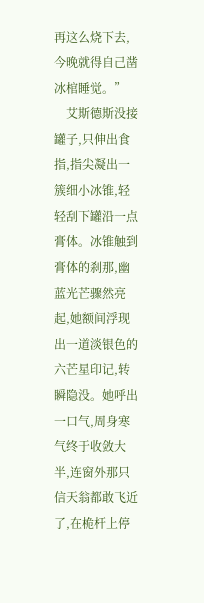再这么烧下去,今晚就得自己凿冰棺睡觉。”
    艾斯德斯没接罐子,只伸出食指,指尖凝出一簇细小冰锥,轻轻刮下罐沿一点膏体。冰锥触到膏体的刹那,幽蓝光芒骤然亮起,她额间浮现出一道淡银色的六芒星印记,转瞬隐没。她呼出一口气,周身寒气终于收敛大半,连窗外那只信天翁都敢飞近了,在桅杆上停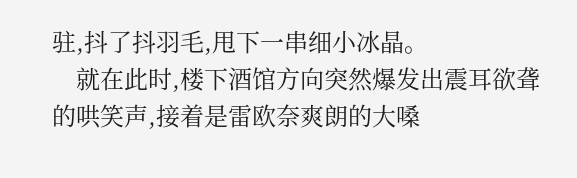驻,抖了抖羽毛,甩下一串细小冰晶。
    就在此时,楼下酒馆方向突然爆发出震耳欲聋的哄笑声,接着是雷欧奈爽朗的大嗓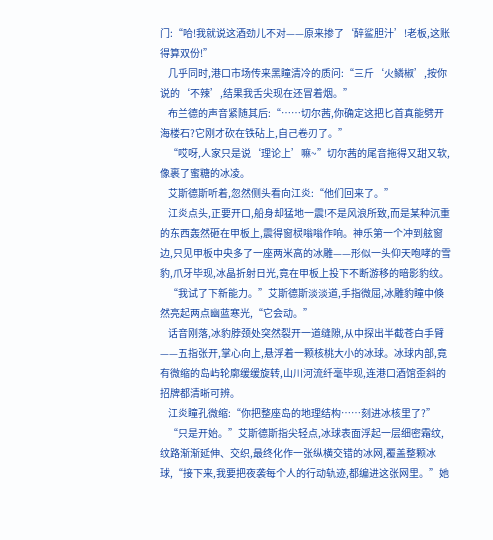门:“哈!我就说这酒劲儿不对——原来掺了‘醉鲨胆汁’!老板,这账得算双份!”
    几乎同时,港口市场传来黑瞳清冷的质问:“三斤‘火鳞椒’,按你说的‘不辣’,结果我舌尖现在还冒着烟。”
    布兰德的声音紧随其后:“……切尔茜,你确定这把匕首真能劈开海楼石?它刚才砍在铁砧上,自己卷刃了。”
    “哎呀,人家只是说‘理论上’嘛~”切尔茜的尾音拖得又甜又软,像裹了蜜糖的冰凌。
    艾斯德斯听着,忽然侧头看向江炎:“他们回来了。”
    江炎点头,正要开口,船身却猛地一震!不是风浪所致,而是某种沉重的东西轰然砸在甲板上,震得窗棂嗡嗡作响。神乐第一个冲到舷窗边,只见甲板中央多了一座两米高的冰雕——形似一头仰天咆哮的雪豹,爪牙毕现,冰晶折射日光,竟在甲板上投下不断游移的暗影豹纹。
    “我试了下新能力。”艾斯德斯淡淡道,手指微屈,冰雕豹瞳中倏然亮起两点幽蓝寒光,“它会动。”
    话音刚落,冰豹脖颈处突然裂开一道缝隙,从中探出半截苍白手臂——五指张开,掌心向上,悬浮着一颗核桃大小的冰球。冰球内部,竟有微缩的岛屿轮廓缓缓旋转,山川河流纤毫毕现,连港口酒馆歪斜的招牌都清晰可辨。
    江炎瞳孔微缩:“你把整座岛的地理结构……刻进冰核里了?”
    “只是开始。”艾斯德斯指尖轻点,冰球表面浮起一层细密霜纹,纹路渐渐延伸、交织,最终化作一张纵横交错的冰网,覆盖整颗冰球,“接下来,我要把夜袭每个人的行动轨迹,都编进这张网里。”她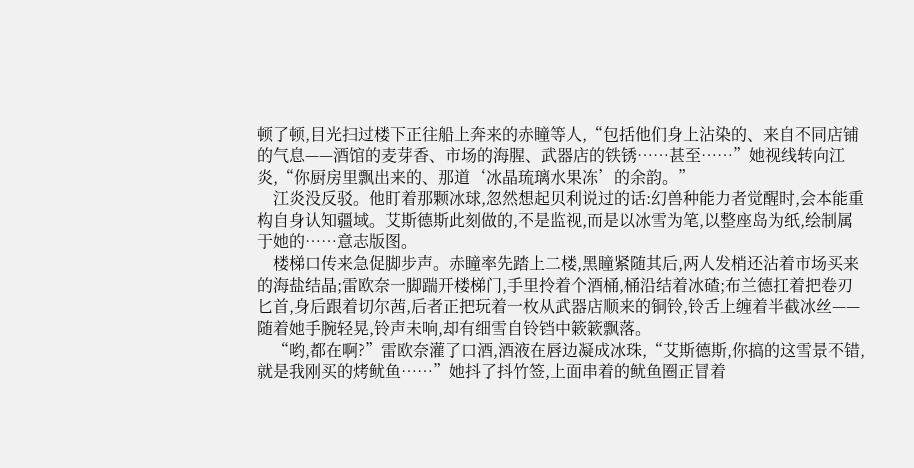顿了顿,目光扫过楼下正往船上奔来的赤瞳等人,“包括他们身上沾染的、来自不同店铺的气息——酒馆的麦芽香、市场的海腥、武器店的铁锈……甚至……”她视线转向江炎,“你厨房里飘出来的、那道‘冰晶琉璃水果冻’的余韵。”
    江炎没反驳。他盯着那颗冰球,忽然想起贝利说过的话:幻兽种能力者觉醒时,会本能重构自身认知疆域。艾斯德斯此刻做的,不是监视,而是以冰雪为笔,以整座岛为纸,绘制属于她的……意志版图。
    楼梯口传来急促脚步声。赤瞳率先踏上二楼,黑瞳紧随其后,两人发梢还沾着市场买来的海盐结晶;雷欧奈一脚踹开楼梯门,手里拎着个酒桶,桶沿结着冰碴;布兰德扛着把卷刃匕首,身后跟着切尔茜,后者正把玩着一枚从武器店顺来的铜铃,铃舌上缠着半截冰丝——随着她手腕轻晃,铃声未响,却有细雪自铃铛中簌簌飘落。
    “哟,都在啊?”雷欧奈灌了口酒,酒液在唇边凝成冰珠,“艾斯德斯,你搞的这雪景不错,就是我刚买的烤鱿鱼……”她抖了抖竹签,上面串着的鱿鱼圈正冒着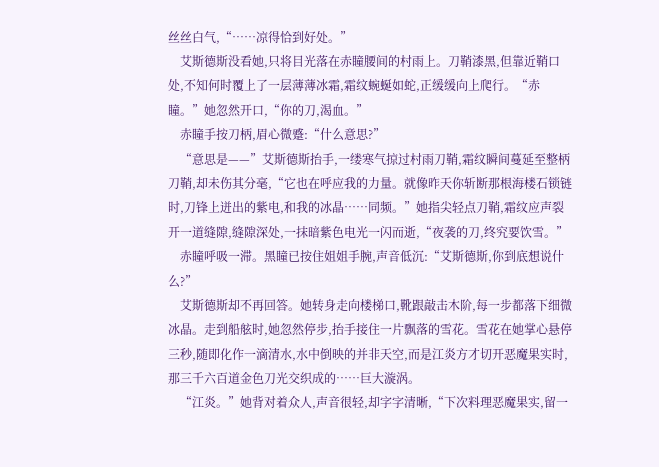丝丝白气,“……凉得恰到好处。”
    艾斯德斯没看她,只将目光落在赤瞳腰间的村雨上。刀鞘漆黑,但靠近鞘口处,不知何时覆上了一层薄薄冰霜,霜纹蜿蜒如蛇,正缓缓向上爬行。“赤瞳。”她忽然开口,“你的刀,渴血。”
    赤瞳手按刀柄,眉心微蹙:“什么意思?”
    “意思是——”艾斯德斯抬手,一缕寒气掠过村雨刀鞘,霜纹瞬间蔓延至整柄刀鞘,却未伤其分毫,“它也在呼应我的力量。就像昨天你斩断那根海楼石锁链时,刀锋上迸出的紫电,和我的冰晶……同频。”她指尖轻点刀鞘,霜纹应声裂开一道缝隙,缝隙深处,一抹暗紫色电光一闪而逝,“夜袭的刀,终究要饮雪。”
    赤瞳呼吸一滞。黑瞳已按住姐姐手腕,声音低沉:“艾斯德斯,你到底想说什么?”
    艾斯德斯却不再回答。她转身走向楼梯口,靴跟敲击木阶,每一步都落下细微冰晶。走到船舷时,她忽然停步,抬手接住一片飘落的雪花。雪花在她掌心悬停三秒,随即化作一滴清水,水中倒映的并非天空,而是江炎方才切开恶魔果实时,那三千六百道金色刀光交织成的……巨大漩涡。
    “江炎。”她背对着众人,声音很轻,却字字清晰,“下次料理恶魔果实,留一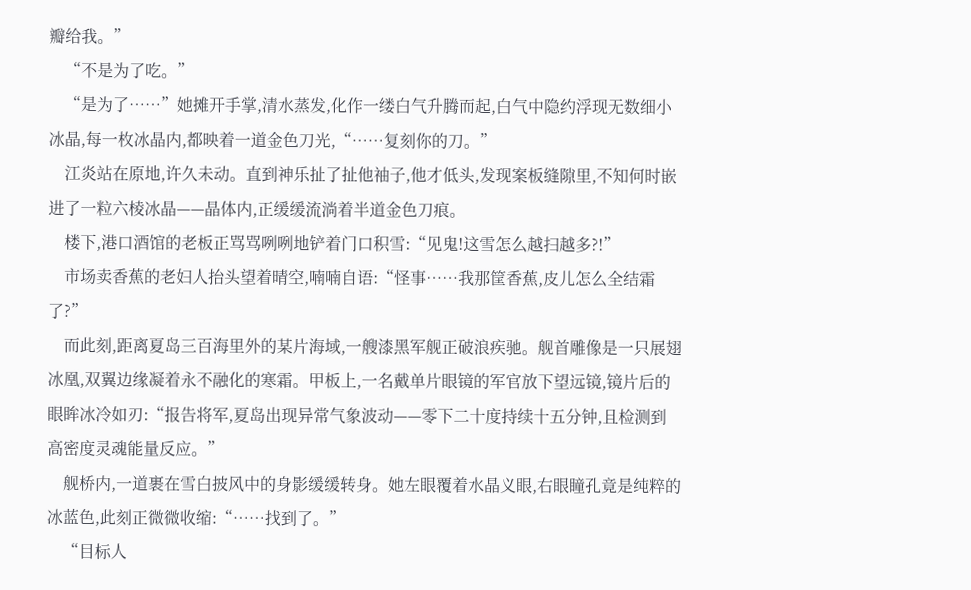瓣给我。”
    “不是为了吃。”
    “是为了……”她摊开手掌,清水蒸发,化作一缕白气升腾而起,白气中隐约浮现无数细小冰晶,每一枚冰晶内,都映着一道金色刀光,“……复刻你的刀。”
    江炎站在原地,许久未动。直到神乐扯了扯他袖子,他才低头,发现案板缝隙里,不知何时嵌进了一粒六棱冰晶——晶体内,正缓缓流淌着半道金色刀痕。
    楼下,港口酒馆的老板正骂骂咧咧地铲着门口积雪:“见鬼!这雪怎么越扫越多?!”
    市场卖香蕉的老妇人抬头望着晴空,喃喃自语:“怪事……我那筐香蕉,皮儿怎么全结霜了?”
    而此刻,距离夏岛三百海里外的某片海域,一艘漆黑军舰正破浪疾驰。舰首雕像是一只展翅冰凰,双翼边缘凝着永不融化的寒霜。甲板上,一名戴单片眼镜的军官放下望远镜,镜片后的眼眸冰冷如刃:“报告将军,夏岛出现异常气象波动——零下二十度持续十五分钟,且检测到高密度灵魂能量反应。”
    舰桥内,一道裹在雪白披风中的身影缓缓转身。她左眼覆着水晶义眼,右眼瞳孔竟是纯粹的冰蓝色,此刻正微微收缩:“……找到了。”
    “目标人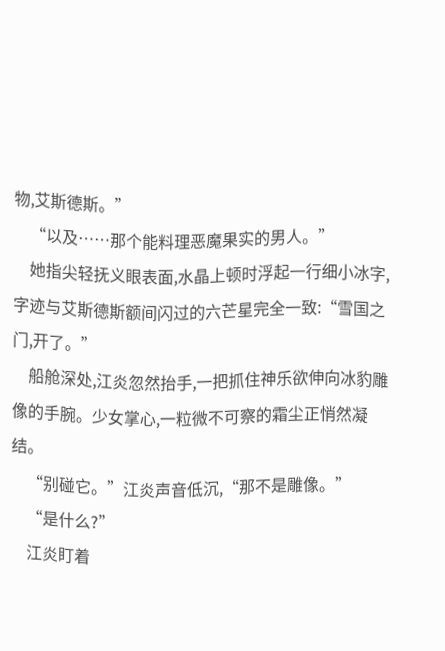物,艾斯德斯。”
    “以及……那个能料理恶魔果实的男人。”
    她指尖轻抚义眼表面,水晶上顿时浮起一行细小冰字,字迹与艾斯德斯额间闪过的六芒星完全一致:“雪国之门,开了。”
    船舱深处,江炎忽然抬手,一把抓住神乐欲伸向冰豹雕像的手腕。少女掌心,一粒微不可察的霜尘正悄然凝结。
    “别碰它。”江炎声音低沉,“那不是雕像。”
    “是什么?”
    江炎盯着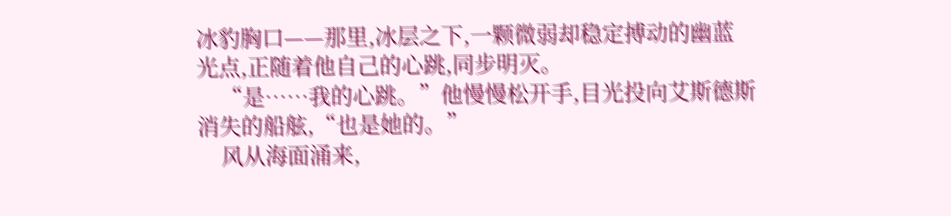冰豹胸口——那里,冰层之下,一颗微弱却稳定搏动的幽蓝光点,正随着他自己的心跳,同步明灭。
    “是……我的心跳。”他慢慢松开手,目光投向艾斯德斯消失的船舷,“也是她的。”
    风从海面涌来,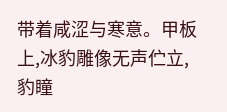带着咸涩与寒意。甲板上,冰豹雕像无声伫立,豹瞳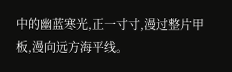中的幽蓝寒光,正一寸寸,漫过整片甲板,漫向远方海平线。